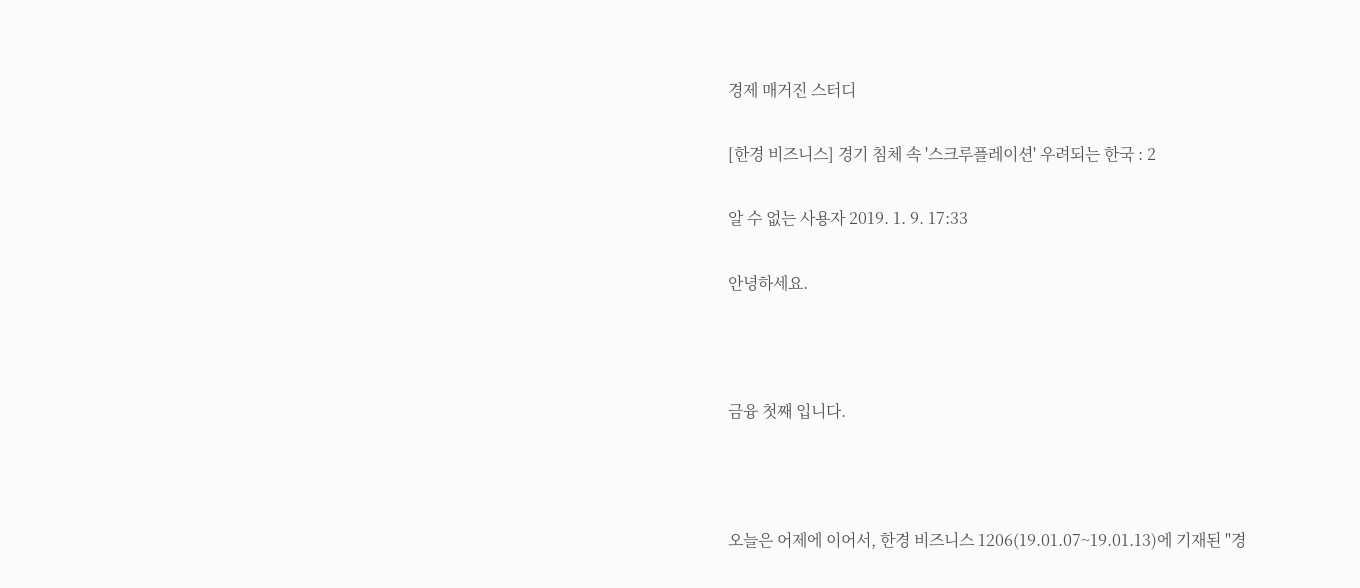경제 매거진 스터디

[한경 비즈니스] 경기 침체 속 '스크루플레이션' 우려되는 한국 : 2

알 수 없는 사용자 2019. 1. 9. 17:33

안녕하세요.



금융 첫째 입니다.



오늘은 어제에 이어서, 한경 비즈니스 1206(19.01.07~19.01.13)에 기재된 "경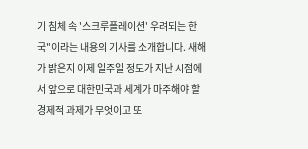기 침체 속 '스크루플레이션' 우려되는 한국"이라는 내용의 기사를 소개합니다. 새해가 밝은지 이제 일주일 정도가 지난 시점에서 앞으로 대한민국과 세계가 마주해야 할 경제적 과제가 무엇이고 또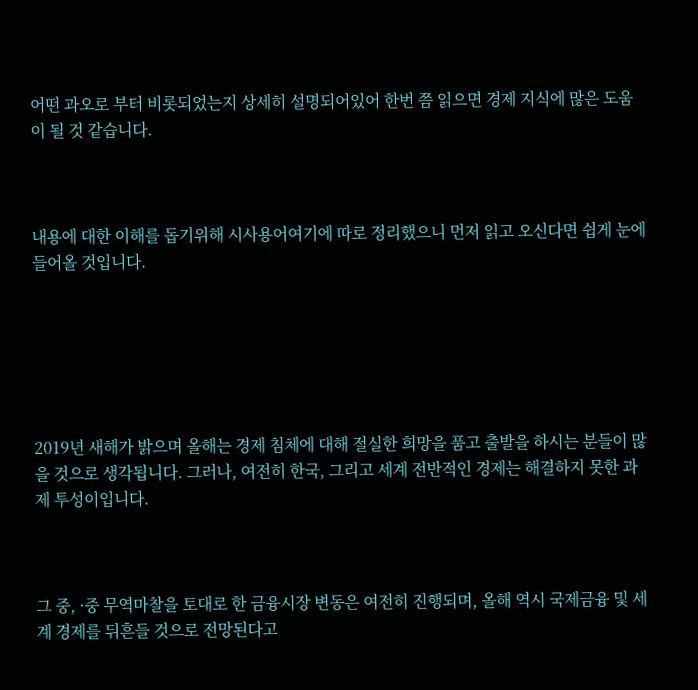어떤 과오로 부터 비롯되었는지 상세히 설명되어있어 한번 쯤 읽으면 경제 지식에 많은 도움이 될 것 같습니다.



내용에 대한 이해를 돕기위해 시사용어여기에 따로 정리했으니 먼저 읽고 오신다면 쉽게 눈에 들어올 것입니다.






2019년 새해가 밝으며 올해는 경제 침체에 대해 절실한 희망을 품고 출발을 하시는 분들이 많을 것으로 생각됩니다. 그러나, 여전히 한국, 그리고 세계 전반적인 경제는 해결하지 못한 과제 투성이입니다.



그 중, ·중 무역마찰을 토대로 한 금융시장 변동은 여전히 진행되며, 올해 역시 국제금융 및 세계 경제를 뒤흔들 것으로 전망된다고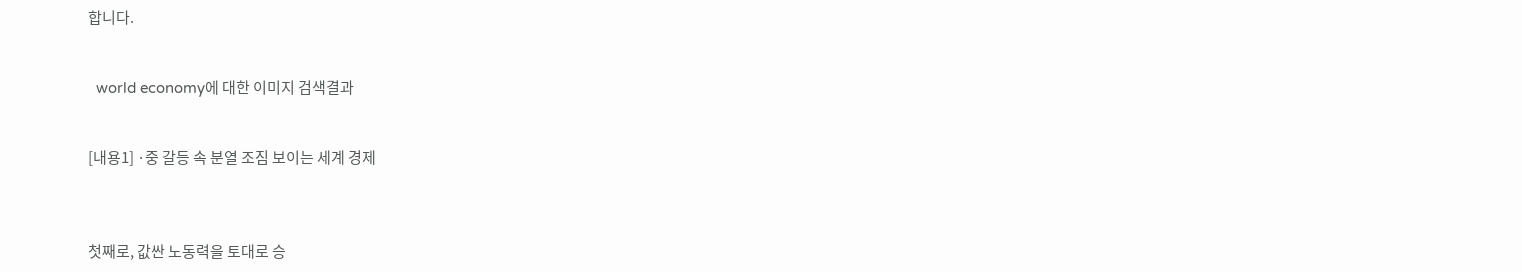합니다.


  world economy에 대한 이미지 검색결과


[내용1] ·중 갈등 속 분열 조짐 보이는 세계 경제



첫째로, 값싼 노동력을 토대로 승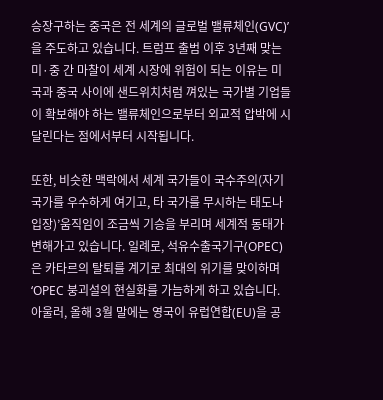승장구하는 중국은 전 세계의 글로벌 밸류체인(GVC)’을 주도하고 있습니다. 트럼프 출범 이후 3년째 맞는 미·중 간 마찰이 세계 시장에 위험이 되는 이유는 미국과 중국 사이에 샌드위치처럼 껴있는 국가별 기업들이 확보해야 하는 밸류체인으로부터 외교적 압박에 시달린다는 점에서부터 시작됩니다.

또한, 비슷한 맥락에서 세계 국가들이 국수주의(자기 국가를 우수하게 여기고, 타 국가를 무시하는 태도나 입장)’움직임이 조금씩 기승을 부리며 세계적 동태가 변해가고 있습니다. 일례로, 석유수출국기구(OPEC)은 카타르의 탈퇴를 계기로 최대의 위기를 맞이하며 ‘OPEC 붕괴설의 현실화를 가늠하게 하고 있습니다. 아울러, 올해 3월 말에는 영국이 유럽연합(EU)을 공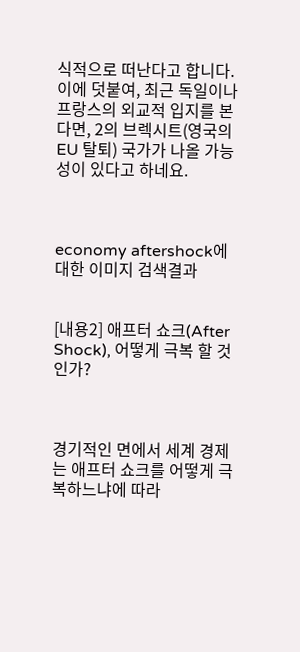식적으로 떠난다고 합니다. 이에 덧붙여, 최근 독일이나 프랑스의 외교적 입지를 본다면, 2의 브렉시트(영국의 EU 탈퇴) 국가가 나올 가능성이 있다고 하네요.



economy aftershock에 대한 이미지 검색결과


[내용2] 애프터 쇼크(After Shock), 어떻게 극복 할 것인가?



경기적인 면에서 세계 경제는 애프터 쇼크를 어떻게 극복하느냐에 따라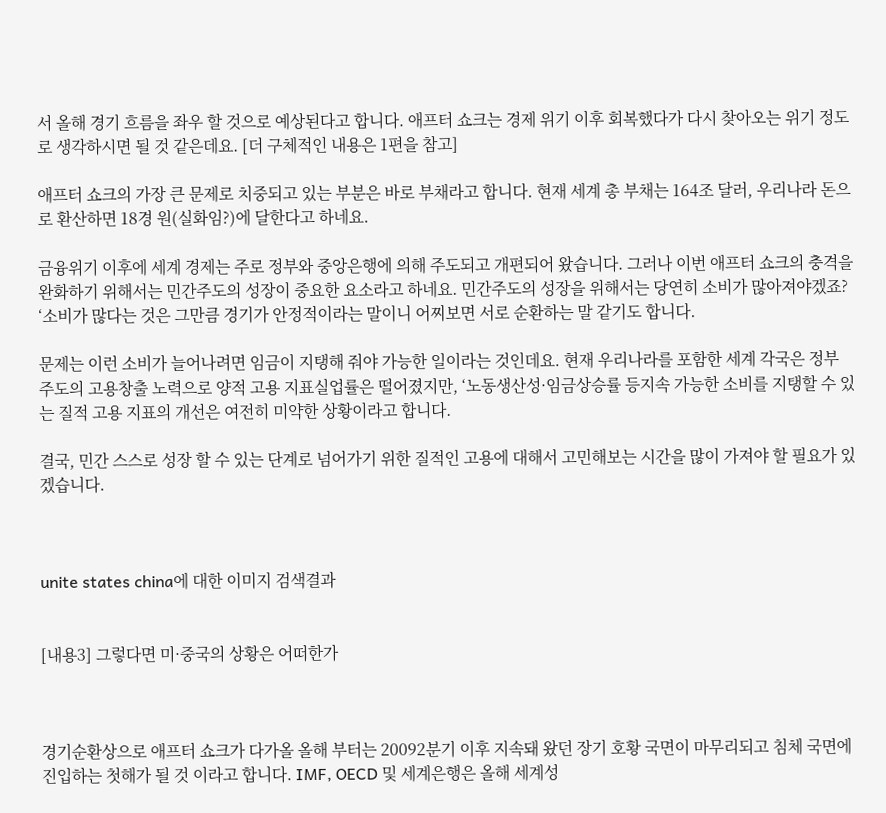서 올해 경기 흐름을 좌우 할 것으로 예상된다고 합니다. 애프터 쇼크는 경제 위기 이후 회복했다가 다시 찾아오는 위기 정도로 생각하시면 될 것 같은데요. [더 구체적인 내용은 1편을 참고]

애프터 쇼크의 가장 큰 문제로 치중되고 있는 부분은 바로 부채라고 합니다. 현재 세계 총 부채는 164조 달러, 우리나라 돈으로 환산하면 18경 원(실화임?)에 달한다고 하네요.

금융위기 이후에 세계 경제는 주로 정부와 중앙은행에 의해 주도되고 개편되어 왔습니다. 그러나 이번 애프터 쇼크의 충격을 완화하기 위해서는 민간주도의 성장이 중요한 요소라고 하네요. 민간주도의 성장을 위해서는 당연히 소비가 많아져야겠죠? ‘소비가 많다는 것은 그만큼 경기가 안정적이라는 말이니 어찌보면 서로 순환하는 말 같기도 합니다.

문제는 이런 소비가 늘어나려면 임금이 지탱해 줘야 가능한 일이라는 것인데요. 현재 우리나라를 포함한 세계 각국은 정부 주도의 고용창출 노력으로 양적 고용 지표실업률은 떨어졌지만, ‘노동생산성·임금상승률 등지속 가능한 소비를 지탱할 수 있는 질적 고용 지표의 개선은 여전히 미약한 상황이라고 합니다.

결국, 민간 스스로 성장 할 수 있는 단계로 넘어가기 위한 질적인 고용에 대해서 고민해보는 시간을 많이 가져야 할 필요가 있겠습니다.



unite states china에 대한 이미지 검색결과


[내용3] 그렇다면 미·중국의 상황은 어떠한가



경기순환상으로 애프터 쇼크가 다가올 올해 부터는 20092분기 이후 지속돼 왔던 장기 호황 국면이 마무리되고 침체 국면에 진입하는 첫해가 될 것 이라고 합니다. IMF, OECD 및 세계은행은 올해 세계성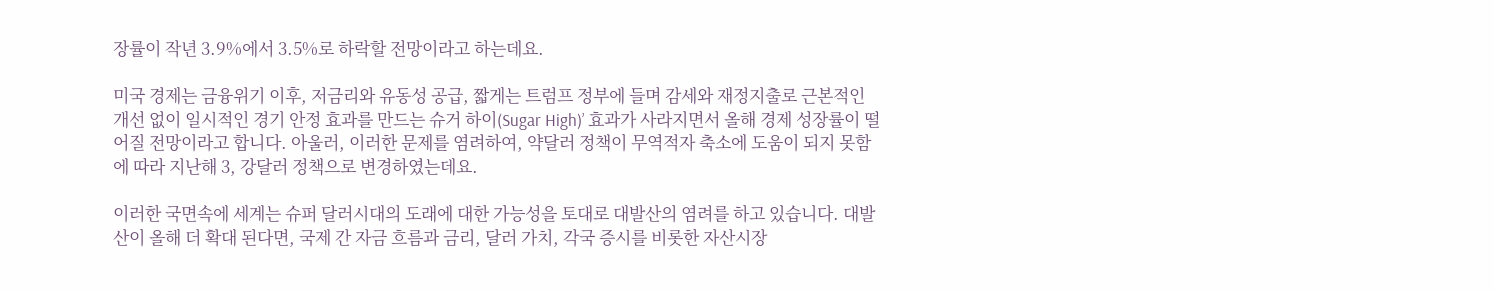장률이 작년 3.9%에서 3.5%로 하락할 전망이라고 하는데요.

미국 경제는 금융위기 이후, 저금리와 유동성 공급, 짧게는 트럼프 정부에 들며 감세와 재정지출로 근본적인 개선 없이 일시적인 경기 안정 효과를 만드는 슈거 하이(Sugar High)’ 효과가 사라지면서 올해 경제 성장률이 떨어질 전망이라고 합니다. 아울러, 이러한 문제를 염려하여, 약달러 정책이 무역적자 축소에 도움이 되지 못함에 따라 지난해 3, 강달러 정책으로 변경하였는데요.

이러한 국면속에 세계는 슈퍼 달러시대의 도래에 대한 가능성을 토대로 대발산의 염려를 하고 있습니다. 대발산이 올해 더 확대 된다면, 국제 간 자금 흐름과 금리, 달러 가치, 각국 증시를 비롯한 자산시장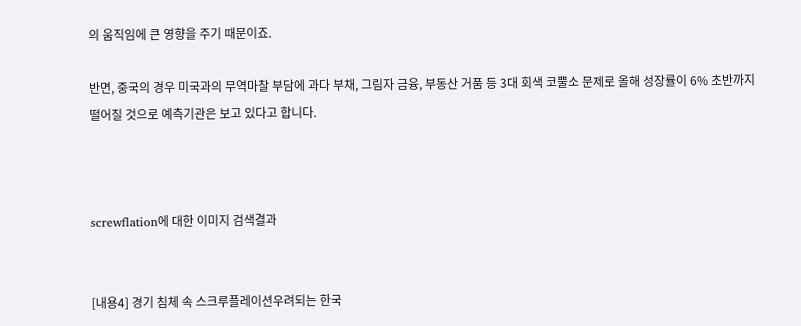의 움직임에 큰 영향을 주기 때문이죠.

반면, 중국의 경우 미국과의 무역마찰 부담에 과다 부채, 그림자 금융, 부동산 거품 등 3대 회색 코뿔소 문제로 올해 성장률이 6% 초반까지 떨어질 것으로 예측기관은 보고 있다고 합니다.



screwflation에 대한 이미지 검색결과


[내용4] 경기 침체 속 스크루플레이션우려되는 한국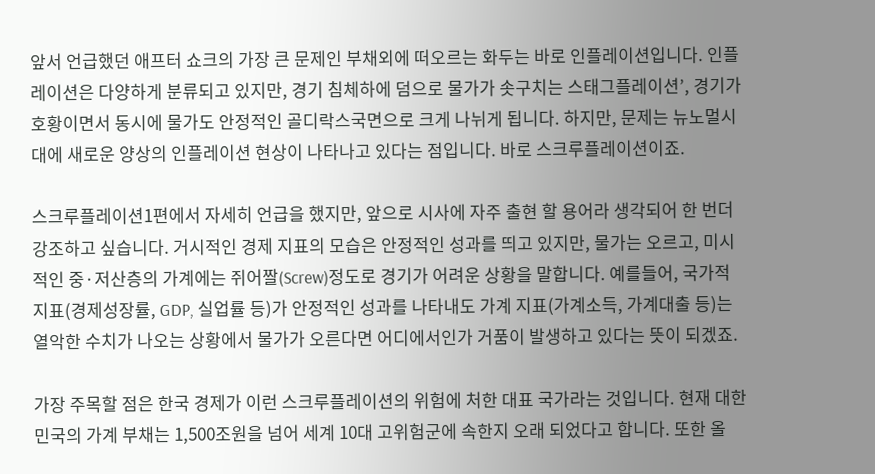앞서 언급했던 애프터 쇼크의 가장 큰 문제인 부채외에 떠오르는 화두는 바로 인플레이션입니다. 인플레이션은 다양하게 분류되고 있지만, 경기 침체하에 덤으로 물가가 솟구치는 스태그플레이션’, 경기가 호황이면서 동시에 물가도 안정적인 골디락스국면으로 크게 나뉘게 됩니다. 하지만, 문제는 뉴노멀시대에 새로운 양상의 인플레이션 현상이 나타나고 있다는 점입니다. 바로 스크루플레이션이죠.

스크루플레이션1편에서 자세히 언급을 했지만, 앞으로 시사에 자주 출현 할 용어라 생각되어 한 번더 강조하고 싶습니다. 거시적인 경제 지표의 모습은 안정적인 성과를 띄고 있지만, 물가는 오르고, 미시적인 중·저산층의 가계에는 쥐어짤(Screw)정도로 경기가 어려운 상황을 말합니다. 예를들어, 국가적 지표(경제성장률, GDP, 실업률 등)가 안정적인 성과를 나타내도 가계 지표(가계소득, 가계대출 등)는 열악한 수치가 나오는 상황에서 물가가 오른다면 어디에서인가 거품이 발생하고 있다는 뜻이 되겠죠.

가장 주목할 점은 한국 경제가 이런 스크루플레이션의 위험에 처한 대표 국가라는 것입니다. 현재 대한민국의 가계 부채는 1,500조원을 넘어 세계 10대 고위험군에 속한지 오래 되었다고 합니다. 또한 올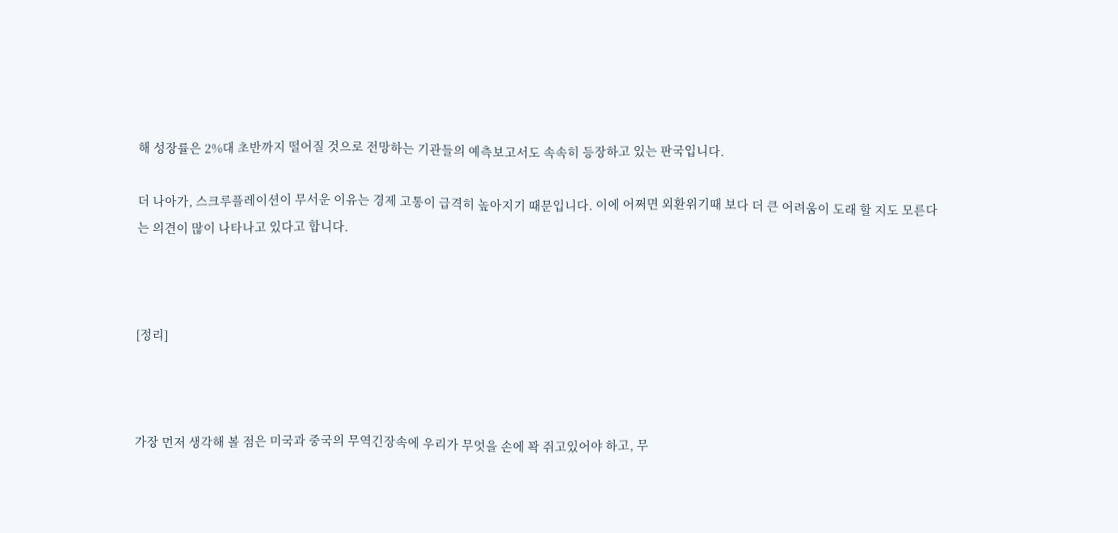해 성장률은 2%대 초반까지 떨어질 것으로 전망하는 기관들의 예측보고서도 속속히 등장하고 있는 판국입니다.

더 나아가, 스크루플레이션이 무서운 이유는 경제 고통이 급격히 높아지기 때문입니다. 이에 어쩌면 외환위기때 보다 더 큰 어려움이 도래 할 지도 모른다는 의견이 많이 나타나고 있다고 합니다.



[정리]



가장 먼저 생각해 볼 점은 미국과 중국의 무역긴장속에 우리가 무엇을 손에 꽉 쥐고있어야 하고, 무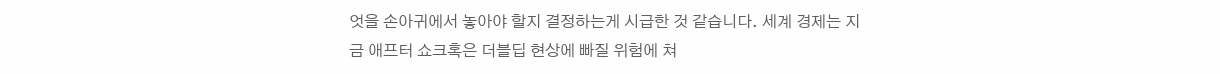엇을 손아귀에서 놓아야 할지 결정하는게 시급한 것 같습니다. 세계 경제는 지금 애프터 쇼크혹은 더블딥 현상에 빠질 위험에 쳐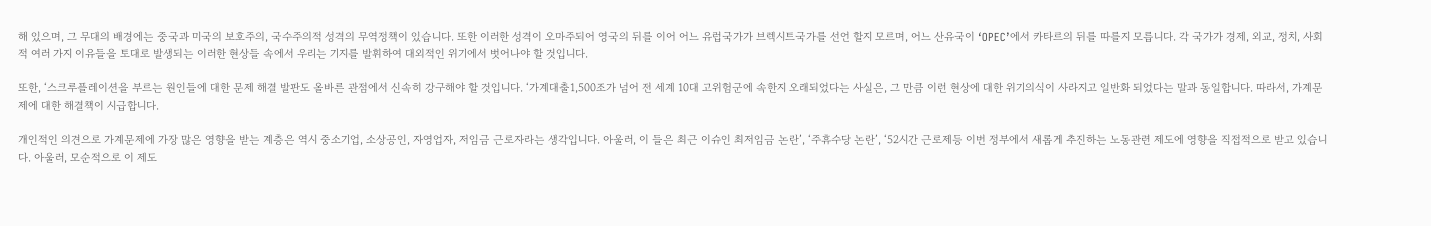해 있으며, 그 무대의 배경에는 중국과 미국의 보호주의, 국수주의적 성격의 무역정책이 있습니다. 또한 이러한 성격이 오마주되어 영국의 뒤를 이어 어느 유럽국가가 브렉시트국가를 선언 할지 모르며, 어느 산유국이 ‘OPEC’에서 카타르의 뒤를 따를지 모릅니다. 각 국가가 경제, 외교, 정치, 사회적 여러 가지 이유들을 토대로 발생되는 이러한 현상들 속에서 우리는 기지를 발휘하여 대외적인 위기에서 벗어나야 할 것입니다.

또한, ‘스크루플레이션을 부르는 원인들에 대한 문제 해결 발판도 올바른 관점에서 신속히 강구해야 할 것입니다. ‘가계대출1,500조가 넘어 전 세계 10대 고위험군에 속한지 오래되었다는 사실은, 그 만큼 이런 현상에 대한 위기의식이 사라지고 일반화 되었다는 말과 동일합니다. 따라서, 가계문제에 대한 해결책이 시급합니다.

개인적인 의견으로 가계문제에 가장 많은 영향을 받는 계층은 역시 중소기업, 소상공인, 자영업자, 저임금 근로자라는 생각입니다. 아울러, 이 들은 최근 이슈인 최저임금 논란’, ‘주휴수당 논란’, ‘52시간 근로제등 이번 정부에서 새롭게 추진하는 노동관련 제도에 영향을 직접적으로 받고 있습니다. 아울러, 모순적으로 이 제도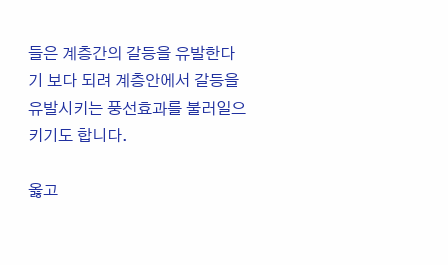들은 계층간의 갈등을 유발한다기 보다 되려 계층안에서 갈등을 유발시키는 풍선효과를 불러일으키기도 합니다.

옳고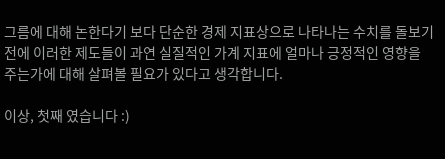그름에 대해 논한다기 보다 단순한 경제 지표상으로 나타나는 수치를 돌보기전에 이러한 제도들이 과연 실질적인 가계 지표에 얼마나 긍정적인 영향을 주는가에 대해 살펴볼 필요가 있다고 생각합니다.

이상, 첫째 였습니다 :)